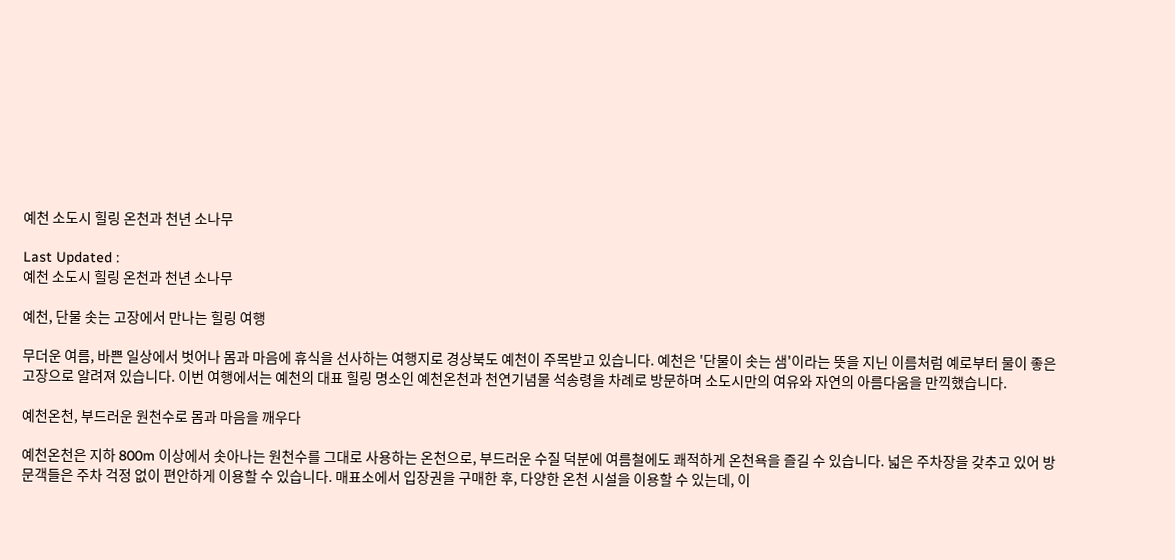예천 소도시 힐링 온천과 천년 소나무

Last Updated :
예천 소도시 힐링 온천과 천년 소나무

예천, 단물 솟는 고장에서 만나는 힐링 여행

무더운 여름, 바쁜 일상에서 벗어나 몸과 마음에 휴식을 선사하는 여행지로 경상북도 예천이 주목받고 있습니다. 예천은 '단물이 솟는 샘'이라는 뜻을 지닌 이름처럼 예로부터 물이 좋은 고장으로 알려져 있습니다. 이번 여행에서는 예천의 대표 힐링 명소인 예천온천과 천연기념물 석송령을 차례로 방문하며 소도시만의 여유와 자연의 아름다움을 만끽했습니다.

예천온천, 부드러운 원천수로 몸과 마음을 깨우다

예천온천은 지하 800m 이상에서 솟아나는 원천수를 그대로 사용하는 온천으로, 부드러운 수질 덕분에 여름철에도 쾌적하게 온천욕을 즐길 수 있습니다. 넓은 주차장을 갖추고 있어 방문객들은 주차 걱정 없이 편안하게 이용할 수 있습니다. 매표소에서 입장권을 구매한 후, 다양한 온천 시설을 이용할 수 있는데, 이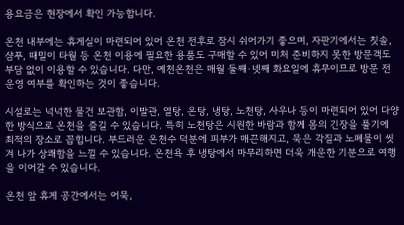용요금은 현장에서 확인 가능합니다.

온천 내부에는 휴게실이 마련되어 있어 온천 전후로 잠시 쉬어가기 좋으며, 자판기에서는 칫솔, 샴푸, 때밀이 타월 등 온천 이용에 필요한 용품도 구매할 수 있어 미처 준비하지 못한 방문객도 부담 없이 이용할 수 있습니다. 다만, 예천온천은 매월 둘째·넷째 화요일에 휴무이므로 방문 전 운영 여부를 확인하는 것이 좋습니다.

시설로는 넉넉한 물건 보관함, 이발관, 열탕, 온탕, 냉탕, 노천탕, 사우나 등이 마련되어 있어 다양한 방식으로 온천을 즐길 수 있습니다. 특히 노천탕은 시원한 바람과 함께 몸의 긴장을 풀기에 최적의 장소로 꼽힙니다. 부드러운 온천수 덕분에 피부가 매끈해지고, 묵은 각질과 노폐물이 씻겨 나가 상쾌함을 느낄 수 있습니다. 온천욕 후 냉탕에서 마무리하면 더욱 개운한 기분으로 여행을 이어갈 수 있습니다.

온천 앞 휴게 공간에서는 어묵,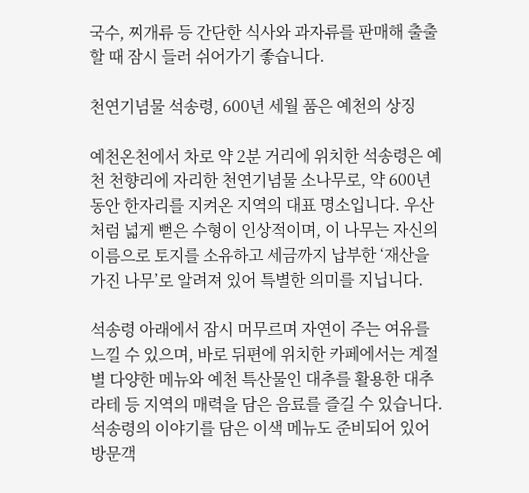국수, 찌개류 등 간단한 식사와 과자류를 판매해 출출할 때 잠시 들러 쉬어가기 좋습니다.

천연기념물 석송령, 600년 세월 품은 예천의 상징

예천온천에서 차로 약 2분 거리에 위치한 석송령은 예천 천향리에 자리한 천연기념물 소나무로, 약 600년 동안 한자리를 지켜온 지역의 대표 명소입니다. 우산처럼 넓게 뻗은 수형이 인상적이며, 이 나무는 자신의 이름으로 토지를 소유하고 세금까지 납부한 ‘재산을 가진 나무’로 알려져 있어 특별한 의미를 지닙니다.

석송령 아래에서 잠시 머무르며 자연이 주는 여유를 느낄 수 있으며, 바로 뒤편에 위치한 카페에서는 계절별 다양한 메뉴와 예천 특산물인 대추를 활용한 대추 라테 등 지역의 매력을 담은 음료를 즐길 수 있습니다. 석송령의 이야기를 담은 이색 메뉴도 준비되어 있어 방문객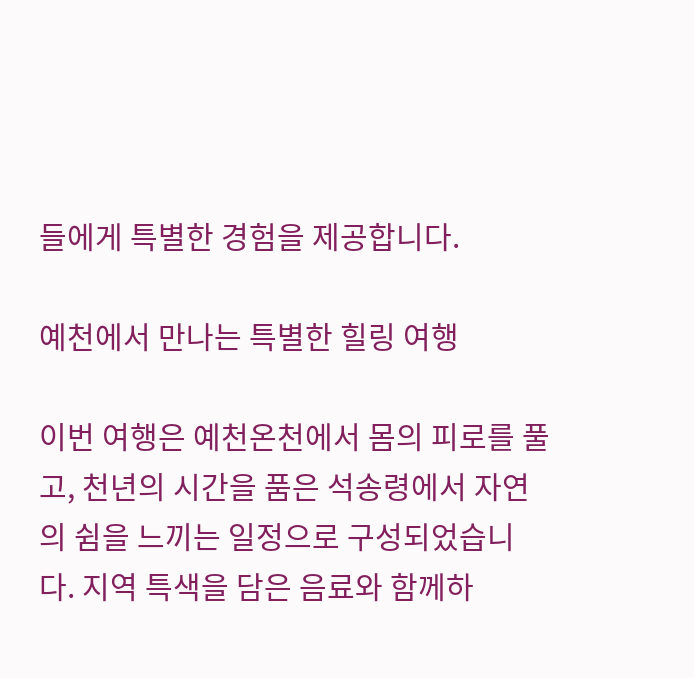들에게 특별한 경험을 제공합니다.

예천에서 만나는 특별한 힐링 여행

이번 여행은 예천온천에서 몸의 피로를 풀고, 천년의 시간을 품은 석송령에서 자연의 쉼을 느끼는 일정으로 구성되었습니다. 지역 특색을 담은 음료와 함께하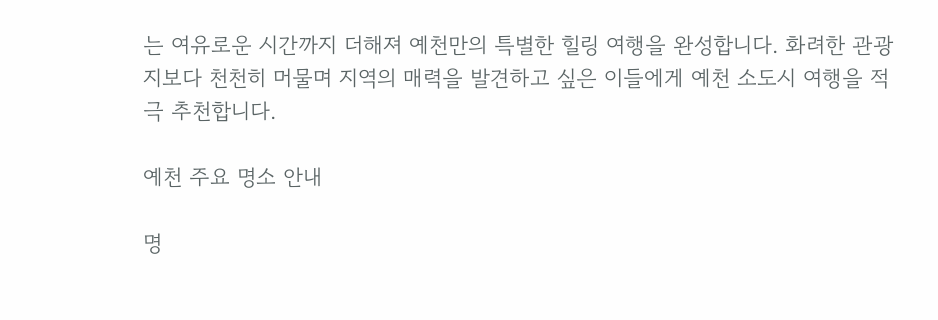는 여유로운 시간까지 더해져 예천만의 특별한 힐링 여행을 완성합니다. 화려한 관광지보다 천천히 머물며 지역의 매력을 발견하고 싶은 이들에게 예천 소도시 여행을 적극 추천합니다.

예천 주요 명소 안내

명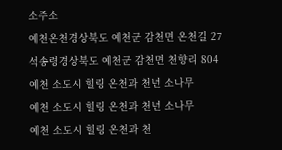소주소
예천온천경상북도 예천군 감천면 온천길 27
석송령경상북도 예천군 감천면 천향리 804
예천 소도시 힐링 온천과 천년 소나무
예천 소도시 힐링 온천과 천년 소나무
예천 소도시 힐링 온천과 천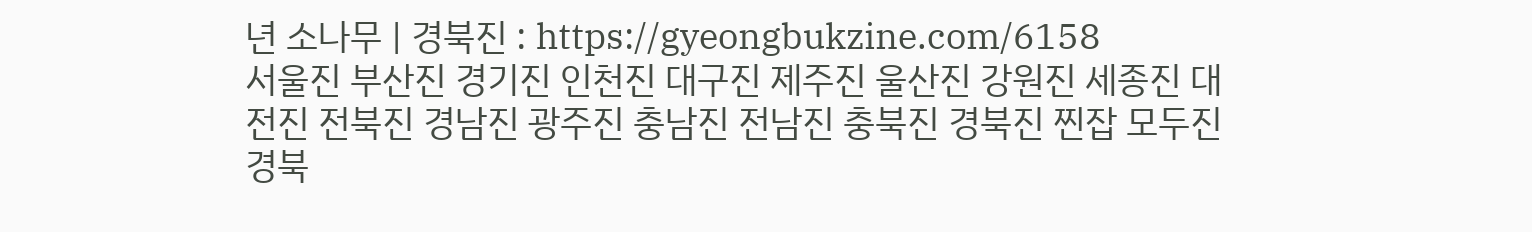년 소나무 | 경북진 : https://gyeongbukzine.com/6158
서울진 부산진 경기진 인천진 대구진 제주진 울산진 강원진 세종진 대전진 전북진 경남진 광주진 충남진 전남진 충북진 경북진 찐잡 모두진
경북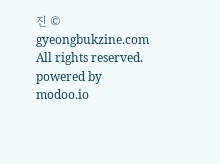진 © gyeongbukzine.com All rights reserved. powered by modoo.io